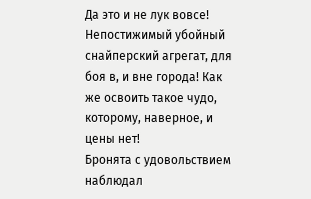Да это и не лук вовсе! Непостижимый убойный снайперский агрегат, для боя в, и вне города! Как же освоить такое чудо, которому, наверное, и цены нет!
Бронята с удовольствием наблюдал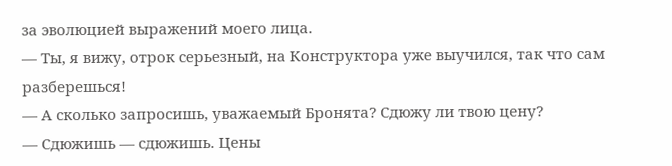за эволюцией выражений моего лица.
— Ты, я вижу, отрок серьезный, на Конструктора уже выучился, так что сам разберешься!
— А сколько запросишь, уважаемый Бронята? Сдюжу ли твою цену?
— Сдюжишь — сдюжишь. Цены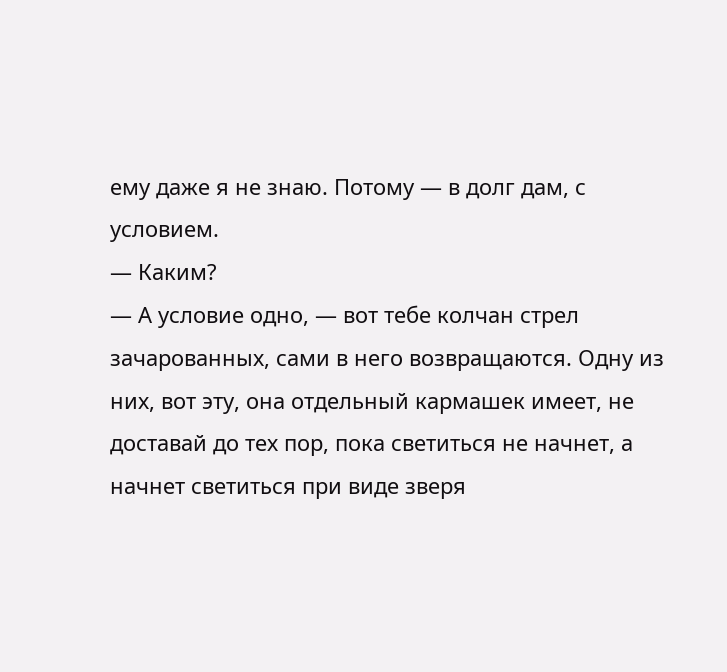ему даже я не знаю. Потому — в долг дам, с условием.
— Каким?
— А условие одно, — вот тебе колчан стрел зачарованных, сами в него возвращаются. Одну из них, вот эту, она отдельный кармашек имеет, не доставай до тех пор, пока светиться не начнет, а начнет светиться при виде зверя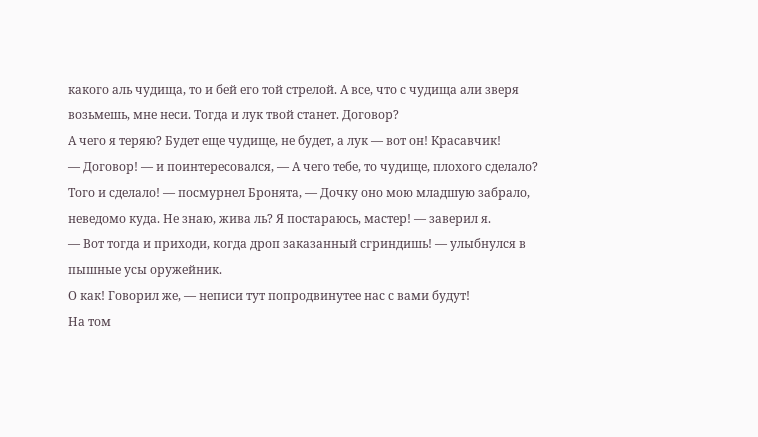какого аль чудища, то и бей его той стрелой. А все, что с чудища али зверя возьмешь, мне неси. Тогда и лук твой станет. Договор?
А чего я теряю? Будет еще чудище, не будет, а лук — вот он! Красавчик!
— Договор! — и поинтересовался, — А чего тебе, то чудище, плохого сделало?
Того и сделало! — посмурнел Бронята, — Дочку оно мою младшую забрало, неведомо куда. Не знаю, жива ль? Я постараюсь, мастер! — заверил я.
— Вот тогда и приходи, когда дроп заказанный сгриндишь! — улыбнулся в пышные усы оружейник.
О как! Говорил же, — неписи тут попродвинутее нас с вами будут!
На том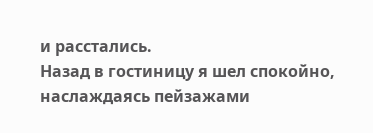и расстались.
Назад в гостиницу я шел спокойно, наслаждаясь пейзажами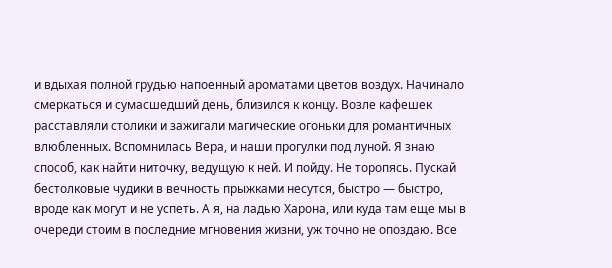и вдыхая полной грудью напоенный ароматами цветов воздух. Начинало смеркаться и сумасшедший день, близился к концу. Возле кафешек расставляли столики и зажигали магические огоньки для романтичных влюбленных. Вспомнилась Вера, и наши прогулки под луной. Я знаю способ, как найти ниточку, ведущую к ней. И пойду. Не торопясь. Пускай бестолковые чудики в вечность прыжками несутся, быстро — быстро, вроде как могут и не успеть. А я, на ладью Харона, или куда там еще мы в очереди стоим в последние мгновения жизни, уж точно не опоздаю. Все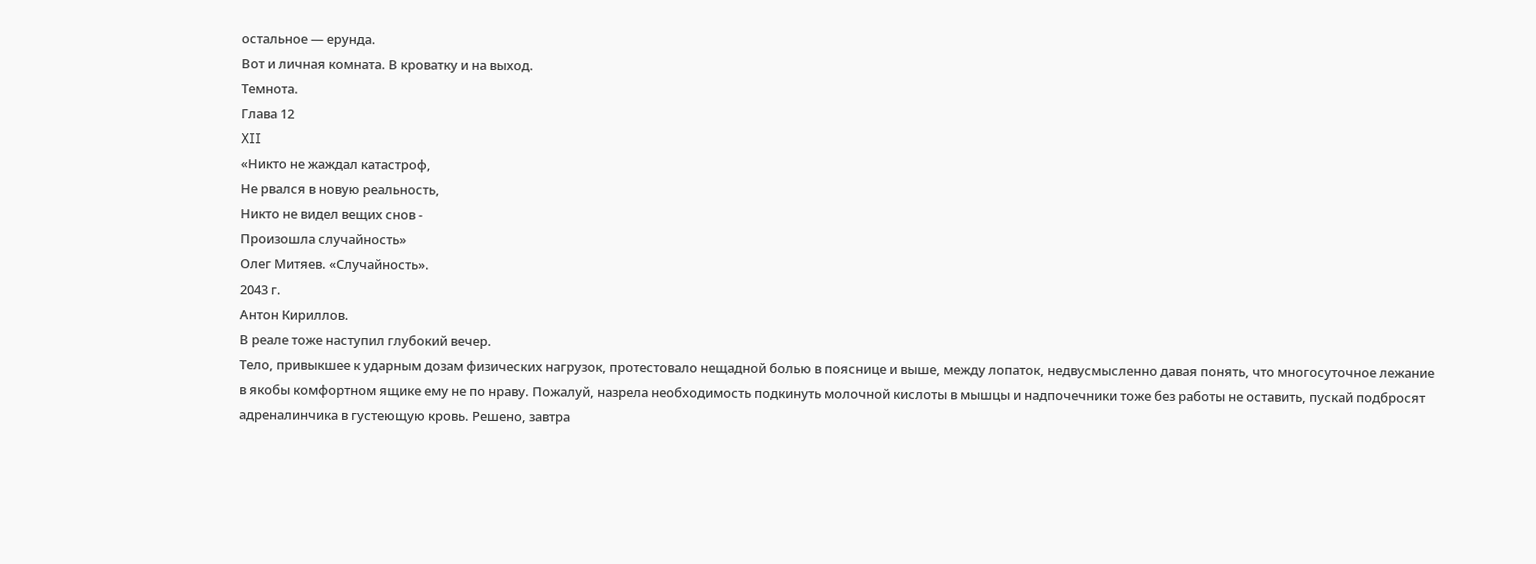остальное — ерунда.
Вот и личная комната. В кроватку и на выход.
Темнота.
Глава 12
XII
«Никто не жаждал катастроф,
Не рвался в новую реальность,
Никто не видел вещих снов -
Произошла случайность»
Олег Митяев. «Случайность».
2043 г.
Антон Кириллов.
В реале тоже наступил глубокий вечер.
Тело, привыкшее к ударным дозам физических нагрузок, протестовало нещадной болью в пояснице и выше, между лопаток, недвусмысленно давая понять, что многосуточное лежание в якобы комфортном ящике ему не по нраву. Пожалуй, назрела необходимость подкинуть молочной кислоты в мышцы и надпочечники тоже без работы не оставить, пускай подбросят адреналинчика в густеющую кровь. Решено, завтра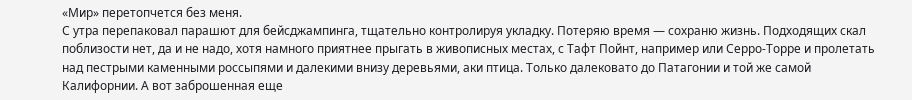«Мир» перетопчется без меня.
С утра перепаковал парашют для бейсджампинга, тщательно контролируя укладку. Потеряю время — сохраню жизнь. Подходящих скал поблизости нет, да и не надо, хотя намного приятнее прыгать в живописных местах, с Тафт Пойнт, например или Серро-Торре и пролетать над пестрыми каменными россыпями и далекими внизу деревьями, аки птица. Только далековато до Патагонии и той же самой Калифорнии. А вот заброшенная еще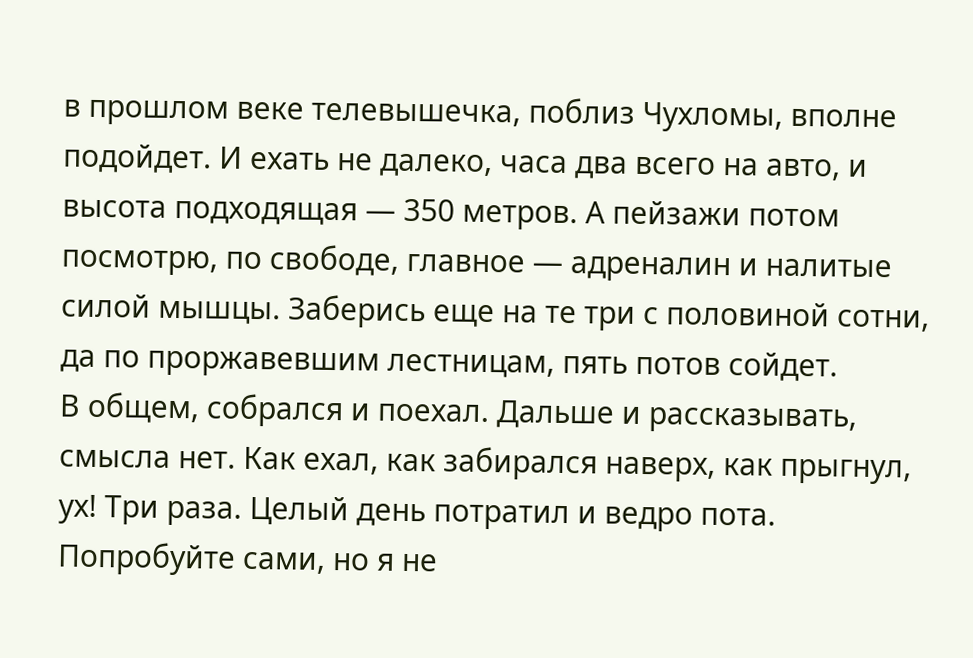в прошлом веке телевышечка, поблиз Чухломы, вполне подойдет. И ехать не далеко, часа два всего на авто, и высота подходящая — 350 метров. А пейзажи потом посмотрю, по свободе, главное — адреналин и налитые силой мышцы. Заберись еще на те три с половиной сотни, да по проржавевшим лестницам, пять потов сойдет.
В общем, собрался и поехал. Дальше и рассказывать, смысла нет. Как ехал, как забирался наверх, как прыгнул, ух! Три раза. Целый день потратил и ведро пота. Попробуйте сами, но я не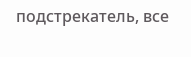подстрекатель, все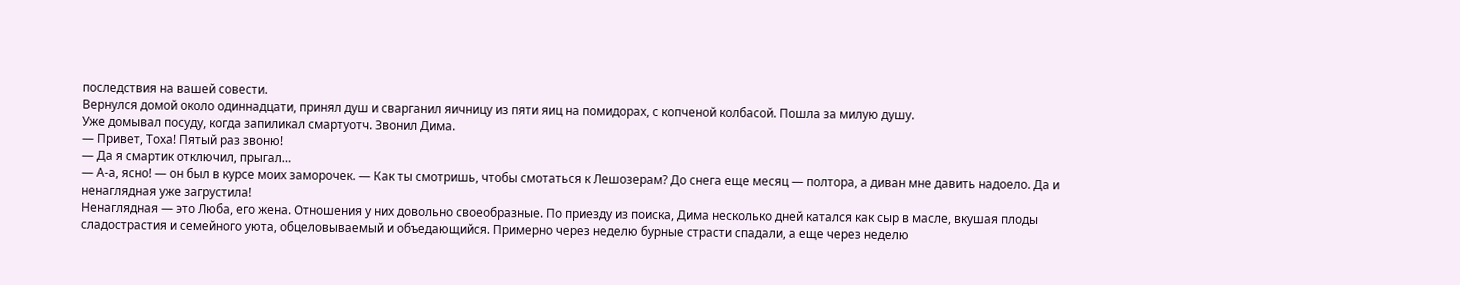последствия на вашей совести.
Вернулся домой около одиннадцати, принял душ и сварганил яичницу из пяти яиц на помидорах, с копченой колбасой. Пошла за милую душу.
Уже домывал посуду, когда запиликал смартуотч. Звонил Дима.
— Привет, Тоха! Пятый раз звоню!
— Да я смартик отключил, прыгал…
— А-а, ясно! — он был в курсе моих заморочек. — Как ты смотришь, чтобы смотаться к Лешозерам? До снега еще месяц — полтора, а диван мне давить надоело. Да и ненаглядная уже загрустила!
Ненаглядная — это Люба, его жена. Отношения у них довольно своеобразные. По приезду из поиска, Дима несколько дней катался как сыр в масле, вкушая плоды сладострастия и семейного уюта, обцеловываемый и объедающийся. Примерно через неделю бурные страсти спадали, а еще через неделю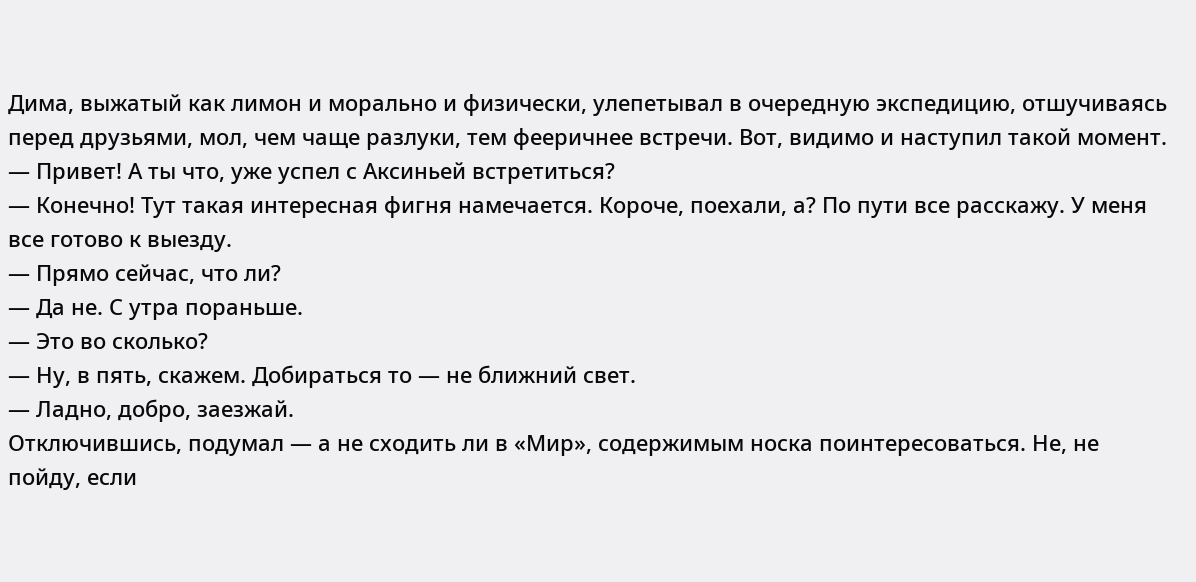Дима, выжатый как лимон и морально и физически, улепетывал в очередную экспедицию, отшучиваясь перед друзьями, мол, чем чаще разлуки, тем фееричнее встречи. Вот, видимо и наступил такой момент.
— Привет! А ты что, уже успел с Аксиньей встретиться?
— Конечно! Тут такая интересная фигня намечается. Короче, поехали, а? По пути все расскажу. У меня все готово к выезду.
— Прямо сейчас, что ли?
— Да не. С утра пораньше.
— Это во сколько?
— Ну, в пять, скажем. Добираться то — не ближний свет.
— Ладно, добро, заезжай.
Отключившись, подумал — а не сходить ли в «Мир», содержимым носка поинтересоваться. Не, не пойду, если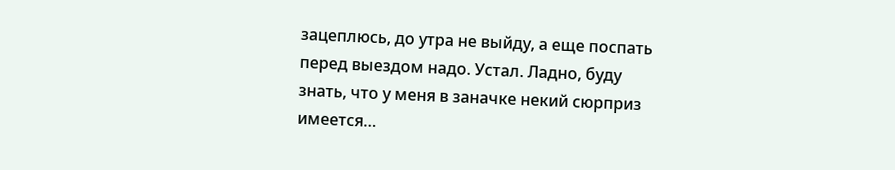зацеплюсь, до утра не выйду, а еще поспать перед выездом надо. Устал. Ладно, буду знать, что у меня в заначке некий сюрприз имеется…